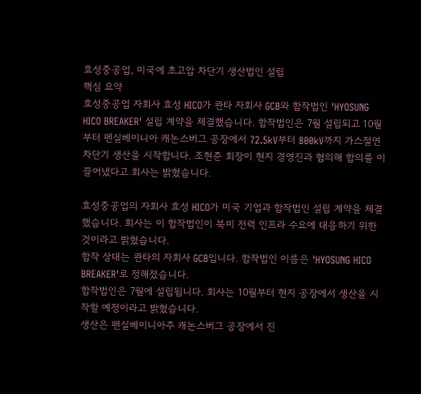효성중공업, 미국에 초고압 차단기 생산법인 설립
핵심 요약
효성중공업 자회사 효성 HICO가 콴타 자회사 GCB와 합작법인 'HYOSUNG HICO BREAKER' 설립 계약을 체결했습니다. 합작법인은 7월 설립되고 10월부터 펜실베이니아 캐논스버그 공장에서 72.5kV부터 800kV까지 가스절연차단기 생산을 시작합니다. 조현준 회장이 현지 경영진과 협의해 합의를 이끌어냈다고 회사는 밝혔습니다.

효성중공업의 자회사 효성 HICO가 미국 기업과 합작법인 설립 계약을 체결했습니다. 회사는 이 합작법인이 북미 전력 인프라 수요에 대응하기 위한 것이라고 밝혔습니다.
합작 상대는 콴타의 자회사 GCB입니다. 합작법인 이름은 'HYOSUNG HICO BREAKER'로 정해졌습니다.
합작법인은 7월에 설립됩니다. 회사는 10월부터 현지 공장에서 생산을 시작할 예정이라고 밝혔습니다.
생산은 펜실베이니아주 캐논스버그 공장에서 진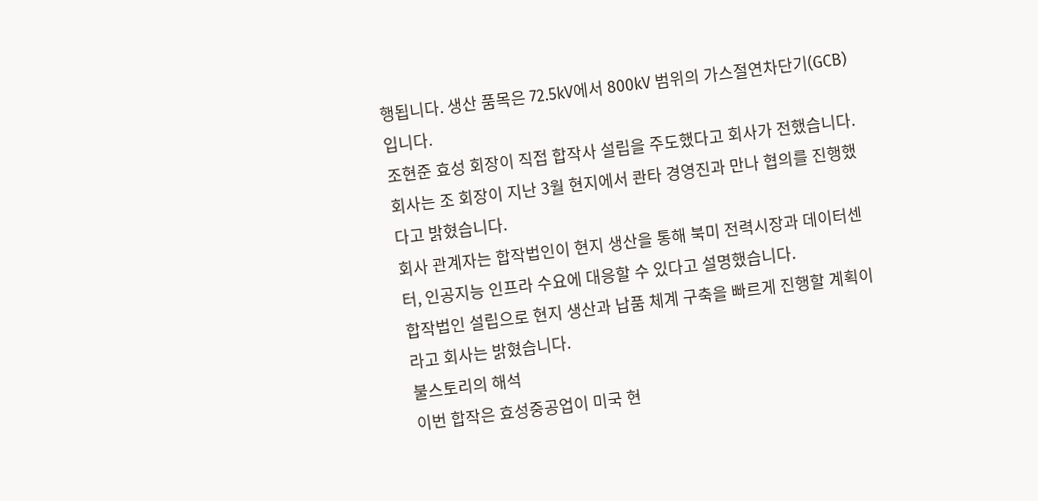행됩니다. 생산 품목은 72.5kV에서 800kV 범위의 가스절연차단기(GCB)입니다.
조현준 효성 회장이 직접 합작사 설립을 주도했다고 회사가 전했습니다. 회사는 조 회장이 지난 3월 현지에서 콴타 경영진과 만나 협의를 진행했다고 밝혔습니다.
회사 관계자는 합작법인이 현지 생산을 통해 북미 전력시장과 데이터센터, 인공지능 인프라 수요에 대응할 수 있다고 설명했습니다.
합작법인 설립으로 현지 생산과 납품 체계 구축을 빠르게 진행할 계획이라고 회사는 밝혔습니다.
불스토리의 해석
이번 합작은 효성중공업이 미국 현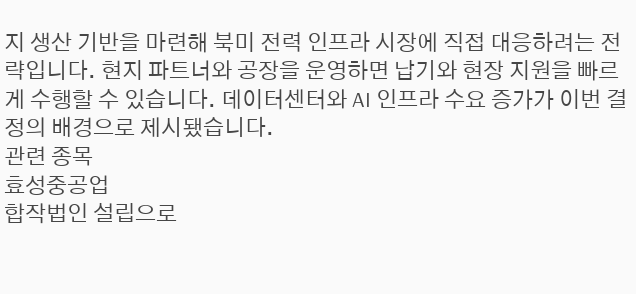지 생산 기반을 마련해 북미 전력 인프라 시장에 직접 대응하려는 전략입니다. 현지 파트너와 공장을 운영하면 납기와 현장 지원을 빠르게 수행할 수 있습니다. 데이터센터와 AI 인프라 수요 증가가 이번 결정의 배경으로 제시됐습니다.
관련 종목
효성중공업
합작법인 설립으로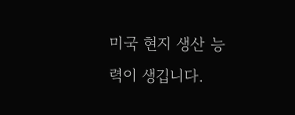미국 현지 생산 능력이 생깁니다.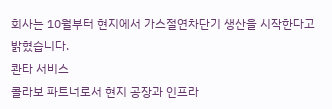회사는 10월부터 현지에서 가스절연차단기 생산을 시작한다고 밝혔습니다.
콴타 서비스
콜라보 파트너로서 현지 공장과 인프라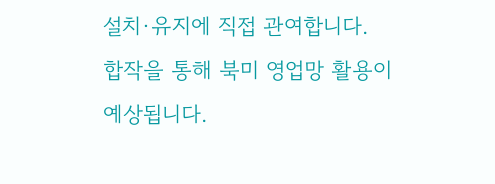설치·유지에 직접 관여합니다. 합작을 통해 북미 영업망 활용이 예상됩니다.